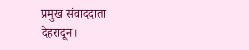प्रमुख संवाददाता
देहरादून।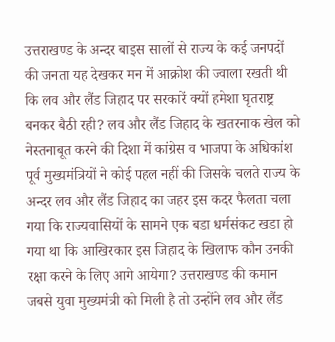उत्तराखण्ड के अन्दर बाइस सालों से राज्य के कई जनपदों की जनता यह देखकर मन में आक्रोश की ज्वाला रखती थी कि लव और लैंड जिहाद पर सरकारें क्यों हमेशा घृतराष्ट्र बनकर बैठी रही? लव और लैंड जिहाद के खतरनाक खेल को नेस्तनाबूत करने की दिशा में कांग्रेस व भाजपा के अधिकांश पूर्व मुख्यमंत्रियों ने कोई पहल नहीं की जिसके चलते राज्य के अन्दर लव और लैंड जिहाद का जहर इस कदर फैलता चला गया कि राज्यवासियों के सामने एक बडा धर्मसंकट खडा हो गया था कि आखिरकार इस जिहाद के खिलाफ कौन उनकी रक्षा करने के लिए आगे आयेगा? उत्तराखण्ड की कमान जबसे युवा मुख्यमंत्री को मिली है तो उन्होंने लव और लैंड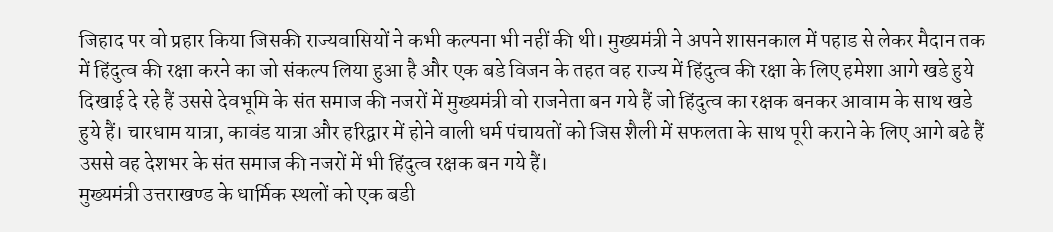जिहाद पर वो प्रहार किया जिसकी राज्यवासियों ने कभी कल्पना भी नहीं की थी। मुख्यमंत्री ने अपने शासनकाल में पहाड से लेकर मैदान तक में हिंदुत्व की रक्षा करने का जो संकल्प लिया हुआ है और एक बडे विजन के तहत वह राज्य में हिंदुत्व की रक्षा के लिए हमेशा आगे खडे हुये दिखाई दे रहे हैं उससे देवभूमि के संत समाज की नजरों में मुख्यमंत्री वो राजनेता बन गये हैं जो हिंदुत्व का रक्षक बनकर आवाम के साथ खडे हुये हैं। चारधाम यात्रा, कावंड यात्रा और हरिद्वार में होने वाली धर्म पंचायतों को जिस शैली में सफलता के साथ पूरी कराने के लिए आगे बढे हैं उससे वह देशभर के संत समाज की नजरों में भी हिंदुत्व रक्षक बन गये हैं।
मुख्यमंत्री उत्तराखण्ड के धार्मिक स्थलों को एक बडी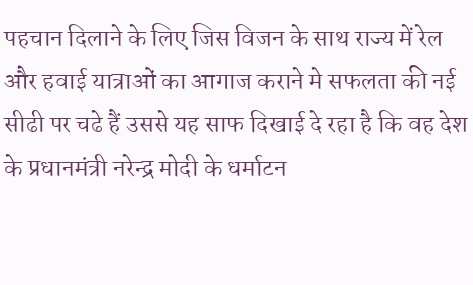पहचान दिलाने के लिए जिस विजन के साथ राज्य में रेल और हवाई यात्राओं का आगाज कराने मे सफलता की नई सीढी पर चढे हैं उससे यह साफ दिखाई दे रहा है कि वह देश के प्रधानमंत्री नरेन्द्र मोदी के धर्माटन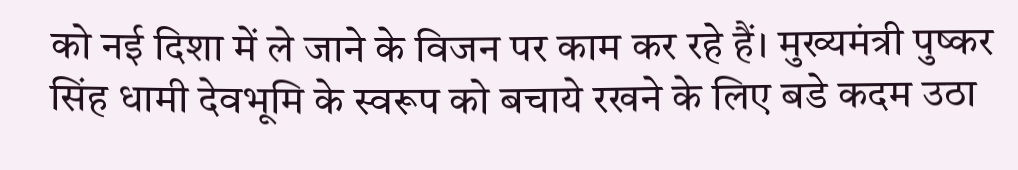को नई दिशा में ले जाने के विजन पर काम कर रहे हैं। मुख्यमंत्री पुष्कर सिंह धामी देवभूमि के स्वरूप को बचाये रखने के लिए बडे कदम उठा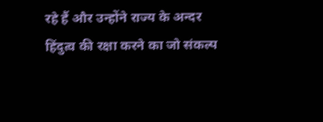रहे हैं और उन्होंने राज्य के अन्दर हिंदुत्व की रक्षा करने का जो संकल्प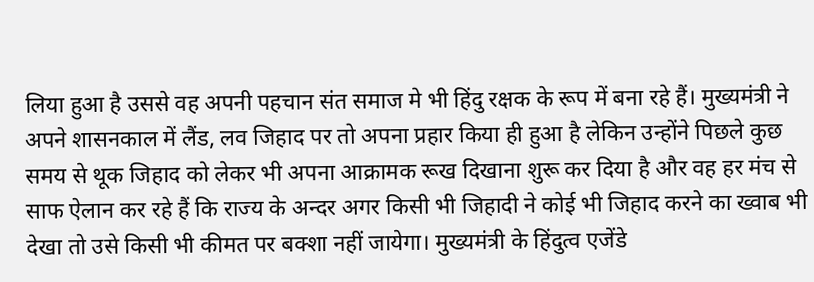लिया हुआ है उससे वह अपनी पहचान संत समाज मे भी हिंदु रक्षक के रूप में बना रहे हैं। मुख्यमंत्री ने अपने शासनकाल में लैंड, लव जिहाद पर तो अपना प्रहार किया ही हुआ है लेकिन उन्होंने पिछले कुछ समय से थूक जिहाद को लेकर भी अपना आक्रामक रूख दिखाना शुरू कर दिया है और वह हर मंच से साफ ऐलान कर रहे हैं कि राज्य के अन्दर अगर किसी भी जिहादी ने कोई भी जिहाद करने का ख्वाब भी देखा तो उसे किसी भी कीमत पर बक्शा नहीं जायेगा। मुख्यमंत्री के हिंदुत्व एजेंडे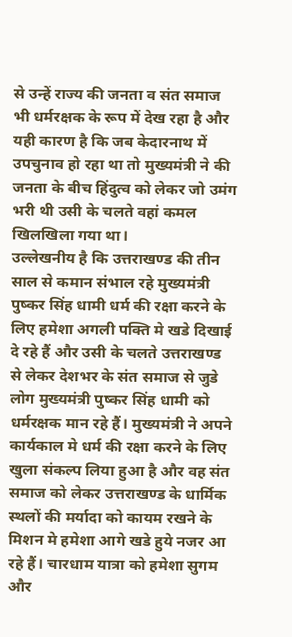से उन्हें राज्य की जनता व संत समाज भी धर्मरक्षक के रूप में देख रहा है और यही कारण है कि जब केदारनाथ में उपचुनाव हो रहा था तो मुख्यमंत्री ने की जनता के बीच हिंदुत्व को लेकर जो उमंग भरी थी उसी के चलते वहां कमल खिलखिला गया था।
उल्लेखनीय है कि उत्तराखण्ड की तीन साल से कमान संभाल रहे मुख्यमंत्री पुष्कर सिंह धामी धर्म की रक्षा करने के लिए हमेशा अगली पक्ति मे खडे दिखाई दे रहे हैं और उसी के चलते उत्तराखण्ड से लेकर देशभर के संत समाज से जुडे लोग मुख्यमंत्री पुष्कर सिंह धामी को धर्मरक्षक मान रहे हैं। मुख्यमंत्री ने अपने कार्यकाल मे धर्म की रक्षा करने के लिए खुला संकल्प लिया हुआ है और वह संत समाज को लेकर उत्तराखण्ड के धार्मिक स्थलों की मर्यादा को कायम रखने के मिशन मे हमेशा आगे खडे हुये नजर आ रहे हैं। चारधाम यात्रा को हमेशा सुगम और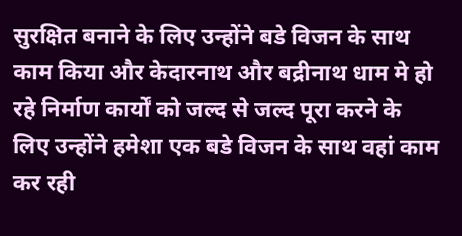सुरक्षित बनाने के लिए उन्होंने बडे विजन के साथ काम किया और केदारनाथ और बद्रीनाथ धाम मे हो रहे निर्माण कार्यों को जल्द से जल्द पूरा करने के लिए उन्होंने हमेशा एक बडे विजन के साथ वहां काम कर रही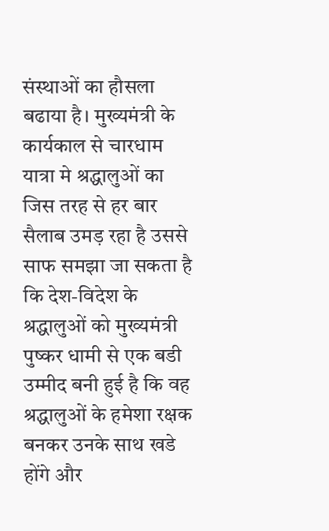संस्थाओं का हौसला बढाया है। मुख्यमंत्री के कार्यकाल से चारधाम यात्रा मे श्रद्धालुओं का जिस तरह से हर बार सैलाब उमड़ रहा है उससे साफ समझा जा सकता है कि देश-विदेश के श्रद्धालुओं को मुख्यमंत्री पुष्कर धामी से एक बडी उम्मीद बनी हुई है कि वह श्रद्धालुओं के हमेशा रक्षक बनकर उनके साथ खडे होंगे और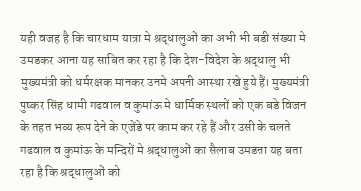यही वजह है कि चारधाम यात्रा मे श्रद्धालुओं का अभी भी बडी संख्या मे उमडकर आना यह साबित कर रहा है कि देश-विदेश के श्रद्धालु भी मुख्यमंत्री को धर्मरक्षक मानकर उनमे अपनी आस्था रखे हुये हैं। मुख्यमंत्री पुष्कर सिंह धामी गढवाल व कुमांऊ मे धार्मिक स्थलों को एक बडे विजन के तहत भव्य रूप देने के एजेंडे पर काम कर रहे हैं और उसी के चलते गढवाल व कुमांऊ के मन्दिरों मे श्रद्धालुओं का सैलाब उमडऩा यह बता रहा है कि श्रद्धालुओं को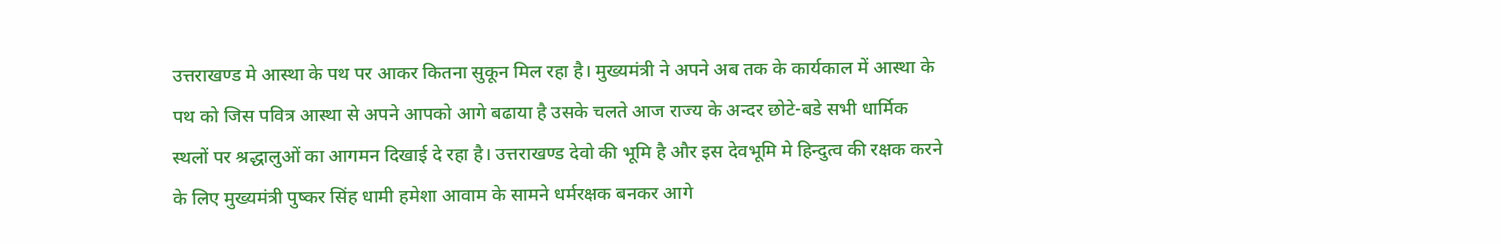उत्तराखण्ड मे आस्था के पथ पर आकर कितना सुकून मिल रहा है। मुख्यमंत्री ने अपने अब तक के कार्यकाल में आस्था के पथ को जिस पवित्र आस्था से अपने आपको आगे बढाया है उसके चलते आज राज्य के अन्दर छोटे-बडे सभी धार्मिक स्थलों पर श्रद्धालुओं का आगमन दिखाई दे रहा है। उत्तराखण्ड देवो की भूमि है और इस देवभूमि मे हिन्दुत्व की रक्षक करने के लिए मुख्यमंत्री पुष्कर सिंह धामी हमेशा आवाम के सामने धर्मरक्षक बनकर आगे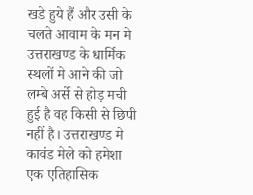खडे हुये हैं और उसी के चलते आवाम के मन मे उत्तराखण्ड के धार्मिक स्थलों मे आने की जो लम्बे अर्से से होड़ मची हुई है वह किसी से छिपी नहीं है। उत्तराखण्ड मे कावंड मेले को हमेशा एक एतिहासिक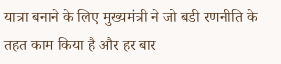यात्रा बनाने के लिए मुख्यमंत्री ने जो बडी रणनीति के तहत काम किया है और हर बार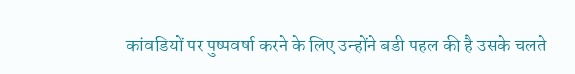कांवडियों पर पुष्पवर्षा करने के लिए उन्होंने बडी पहल की है उसके चलते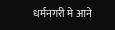धर्मनगरी मे आने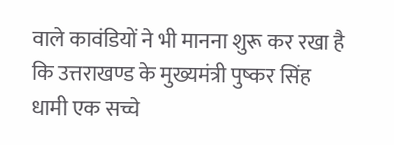वाले कावंडियों ने भी मानना शुरू कर रखा है कि उत्तराखण्ड के मुख्यमंत्री पुष्कर सिंह धामी एक सच्चे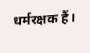धर्मरक्षक हैं।